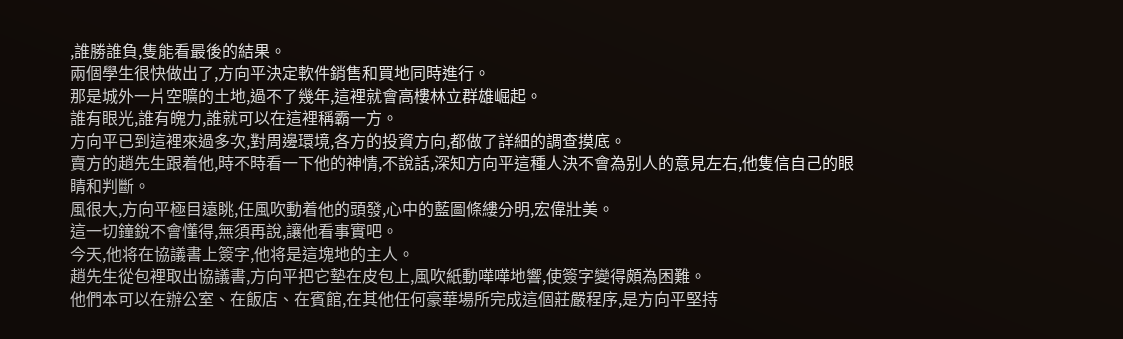,誰勝誰負,隻能看最後的結果。
兩個學生很快做出了,方向平決定軟件銷售和買地同時進行。
那是城外一片空曠的土地,過不了幾年,這裡就會高樓林立群雄崛起。
誰有眼光,誰有魄力,誰就可以在這裡稱霸一方。
方向平已到這裡來過多次,對周邊環境,各方的投資方向,都做了詳細的調查摸底。
賣方的趙先生跟着他,時不時看一下他的神情,不說話,深知方向平這種人決不會為别人的意見左右,他隻信自己的眼睛和判斷。
風很大,方向平極目遠眺,任風吹動着他的頭發,心中的藍圖條縷分明,宏偉壯美。
這一切鐘銳不會懂得,無須再說,讓他看事實吧。
今天,他将在協議書上簽字,他将是這塊地的主人。
趙先生從包裡取出協議書,方向平把它墊在皮包上,風吹紙動嘩嘩地響,使簽字變得頗為困難。
他們本可以在辦公室、在飯店、在賓館,在其他任何豪華場所完成這個莊嚴程序,是方向平堅持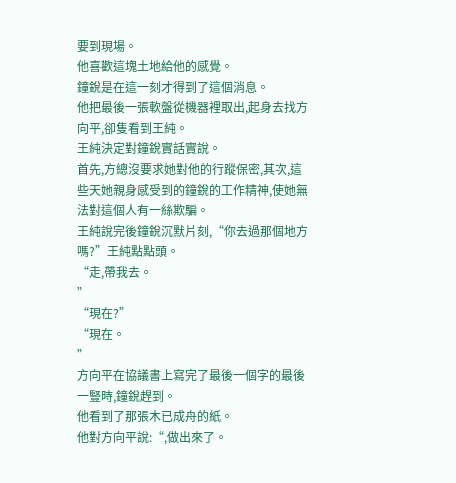要到現場。
他喜歡這塊土地給他的感覺。
鐘銳是在這一刻才得到了這個消息。
他把最後一張軟盤從機器裡取出,起身去找方向平,卻隻看到王純。
王純決定對鐘銳實話實說。
首先,方總沒要求她對他的行蹤保密,其次,這些天她親身感受到的鐘銳的工作精神,使她無法對這個人有一絲欺騙。
王純說完後鐘銳沉默片刻,“你去過那個地方嗎?”王純點點頭。
“走,帶我去。
”
“現在?”
“現在。
”
方向平在協議書上寫完了最後一個字的最後一豎時,鐘銳趕到。
他看到了那張木已成舟的紙。
他對方向平說:“,做出來了。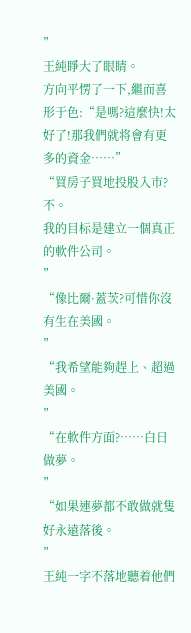”
王純睜大了眼睛。
方向平愣了一下,繼而喜形于色:“是嗎?這麼快!太好了!那我們就将會有更多的資金……”
“買房子買地投股入市?不。
我的目标是建立一個真正的軟件公司。
”
“像比爾·蓋茨?可惜你沒有生在美國。
”
“我希望能夠趕上、超過美國。
”
“在軟件方面?……白日做夢。
”
“如果連夢都不敢做就隻好永遠落後。
”
王純一字不落地聽着他們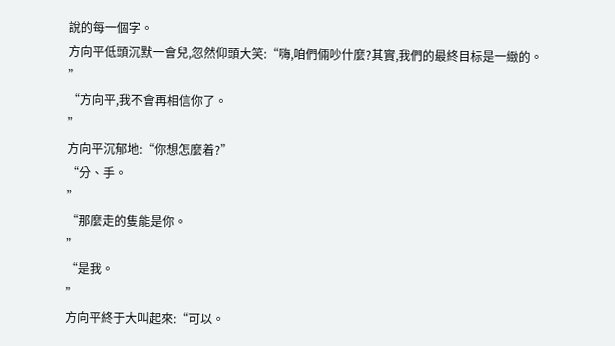說的每一個字。
方向平低頭沉默一會兒,忽然仰頭大笑:“嗨,咱們倆吵什麼?其實,我們的最終目标是一緻的。
”
“方向平,我不會再相信你了。
”
方向平沉郁地:“你想怎麼着?”
“分、手。
”
“那麼走的隻能是你。
”
“是我。
”
方向平終于大叫起來:“可以。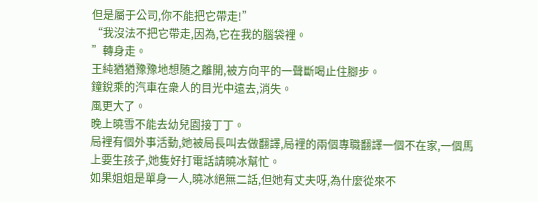但是屬于公司,你不能把它帶走!”
“我沒法不把它帶走,因為,它在我的腦袋裡。
”轉身走。
王純猶猶豫豫地想随之離開,被方向平的一聲斷喝止住腳步。
鐘銳乘的汽車在衆人的目光中遠去,消失。
風更大了。
晚上曉雪不能去幼兒園接丁丁。
局裡有個外事活動,她被局長叫去做翻譯,局裡的兩個專職翻譯一個不在家,一個馬上要生孩子,她隻好打電話請曉冰幫忙。
如果姐姐是單身一人,曉冰絕無二話,但她有丈夫呀,為什麼從來不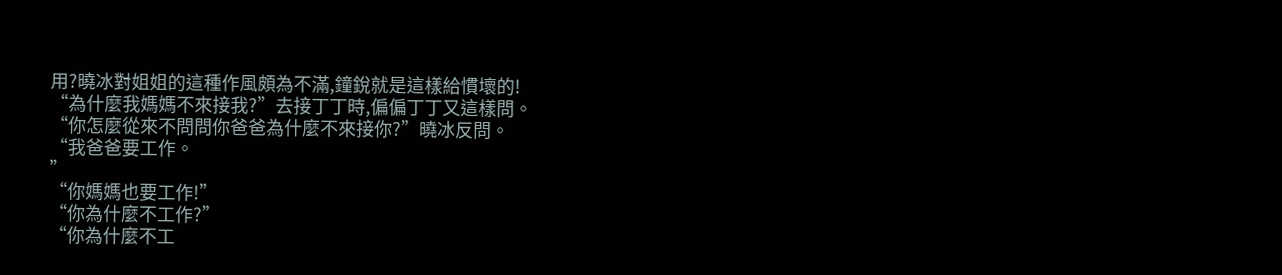用?曉冰對姐姐的這種作風頗為不滿,鐘銳就是這樣給慣壞的!
“為什麼我媽媽不來接我?”去接丁丁時,偏偏丁丁又這樣問。
“你怎麼從來不問問你爸爸為什麼不來接你?”曉冰反問。
“我爸爸要工作。
”
“你媽媽也要工作!”
“你為什麼不工作?”
“你為什麼不工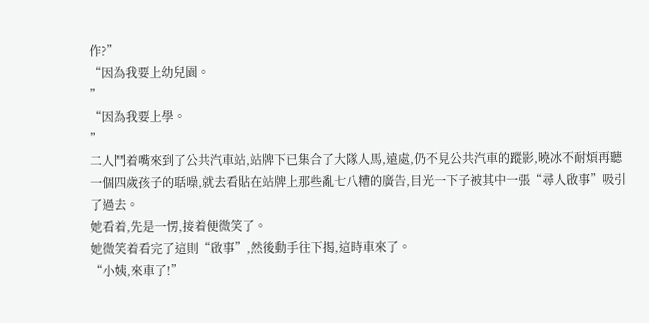作?”
“因為我要上幼兒園。
”
“因為我要上學。
”
二人鬥着嘴來到了公共汽車站,站牌下已集合了大隊人馬,遠處,仍不見公共汽車的蹤影,曉冰不耐煩再聽一個四歲孩子的聒噪,就去看貼在站牌上那些亂七八糟的廣告,目光一下子被其中一張“尋人啟事”吸引了過去。
她看着,先是一愣,接着便微笑了。
她微笑着看完了這則“啟事”,然後動手往下揭,這時車來了。
“小姨,來車了!”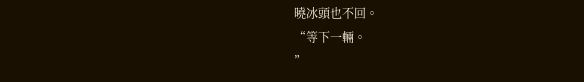曉冰頭也不回。
“等下一輛。
”